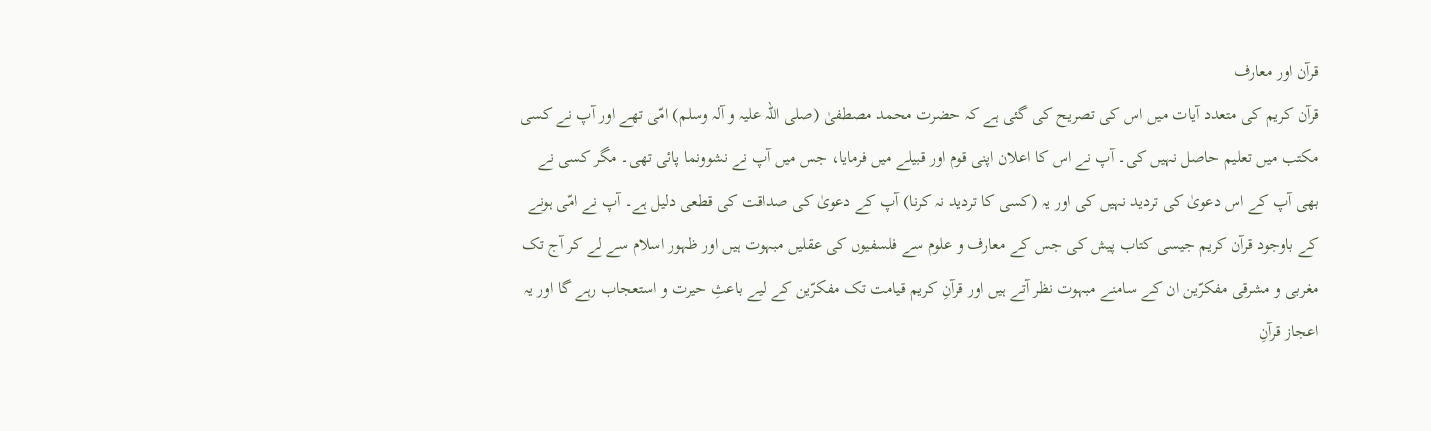قرآن اور معارف
قرآن کریم کی متعدد آیات میں اس کی تصریح کی گئی ہے کہ حضرت محمد مصطفیٰ (صلی اللہ علیہ و آلہ وسلم) امّی تھے اور آپ نے کسی مکتب میں تعلیم حاصل نہیں کی۔ آپ نے اس کا اعلان اپنی قوم اور قبیلے میں فرمایا، جس میں آپ نے نشوونما پائی تھی۔ مگر کسی نے بھی آپ کے اس دعویٰ کی تردید نہیں کی اور یہ (کسی کا تردید نہ کرنا) آپ کے دعویٰ کی صداقت کی قطعی دلیل ہے۔ آپ نے امّی ہونے کے باوجود قرآن کریم جیسی کتاب پیش کی جس کے معارف و علوم سے فلسفیوں کی عقلیں مبہوت ہیں اور ظہور اسلام سے لے کر آج تک مغربی و مشرقی مفکرّین ان کے سامنے مبہوت نظر آتے ہیں اور قرآنِ کریم قیامت تک مفکرّین کے لیے باعثِ حیرت و استعجاب رہے گا اور یہ اعجاز قرآنِ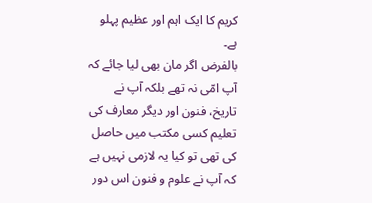کریم کا ایک اہم اور عظیم پہلو ہے۔
بالفرض اگر مان بھی لیا جائے کہ آپ امّی نہ تھے بلکہ آپ نے تاریخ، فنون اور دیگر معارف کی تعلیم کسی مکتب میں حاصل کی تھی تو کیا یہ لازمی نہیں ہے کہ آپ نے علوم و فنون اس دور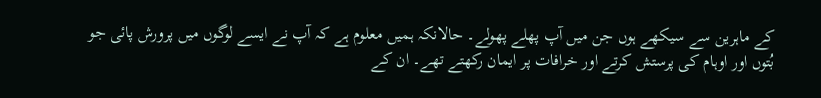کے ماہرین سے سیکھے ہوں جن میں آپ پھلے پھولے۔ حالانکہ ہمیں معلوم ہے کہ آپ نے ایسے لوگوں میں پرورش پائی جو بُتوں اور اوہام کی پرستش کرتے اور خرافات پر ایمان رکھتے تھے۔ ان کے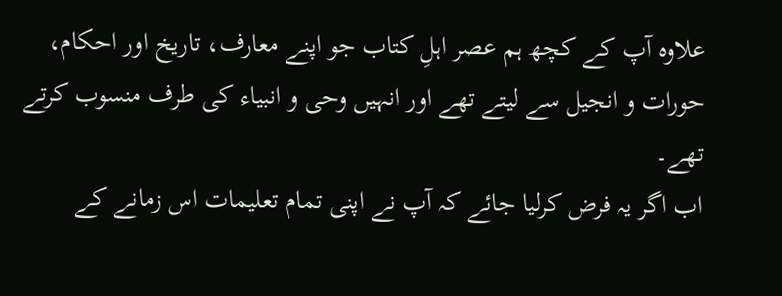علاوہ آپ کے کچھ ہم عصر اہلِ کتاب جو اپنے معارف، تاریخ اور احکام، حورات و انجیل سے لیتے تھے اور انہیں وحی و انبیاء کی طرف منسوب کرتے تھے۔
اب اگر یہ فرض کرلیا جائے کہ آپ نے اپنی تمام تعلیمات اس زمانے کے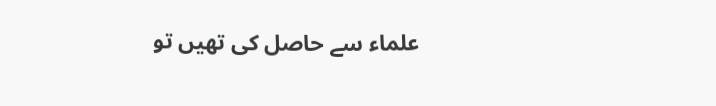علماء سے حاصل کی تھیں تو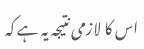اس کا لازمی نتیجہ یہ ہے کہ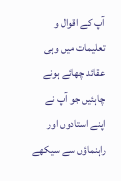آپ کے اقوال و تعلیمات میں وہی عقائد چھائے ہونے چاہئیں جو آپ نے اپنے استادوں اور راہنماؤں سے سیکھے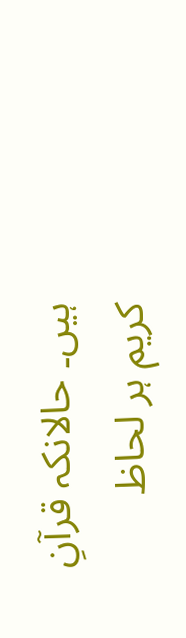ہیں۔ حالانکہ قرآنِ کریم ہر لحاظ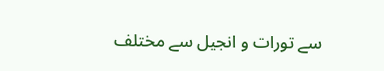سے تورات و انجیل سے مختلف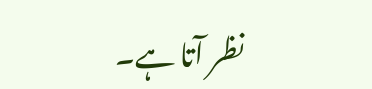نظر آتا ہے۔